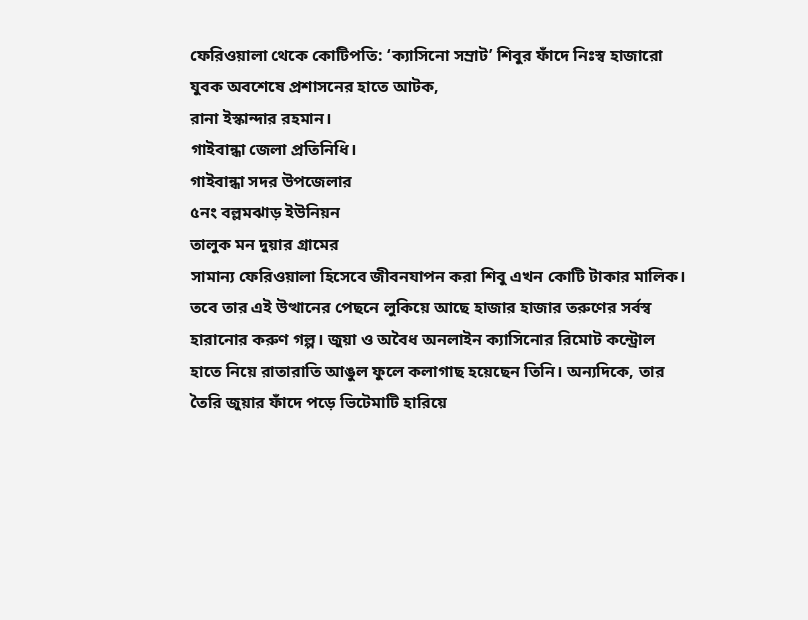ফেরিওয়ালা থেকে কোটিপতি: ‘ক্যাসিনো সম্রাট’ শিবুর ফাঁদে নিঃস্ব হাজারো যুবক অবশেষে প্রশাসনের হাতে আটক,
রানা ইস্কান্দার রহমান।
গাইবান্ধা জেলা প্রতিনিধি।
গাইবান্ধা সদর উপজেলার
৫নং বল্লমঝাড় ইউনিয়ন
তালুক মন দুয়ার গ্রামের
সামান্য ফেরিওয়ালা হিসেবে জীবনযাপন করা শিবু এখন কোটি টাকার মালিক। তবে তার এই উত্থানের পেছনে লুকিয়ে আছে হাজার হাজার তরুণের সর্বস্ব হারানোর করুণ গল্প। জুয়া ও অবৈধ অনলাইন ক্যাসিনোর রিমোট কন্ট্রোল হাতে নিয়ে রাতারাতি আঙুল ফুলে কলাগাছ হয়েছেন তিনি। অন্যদিকে, তার তৈরি জুয়ার ফাঁদে পড়ে ভিটেমাটি হারিয়ে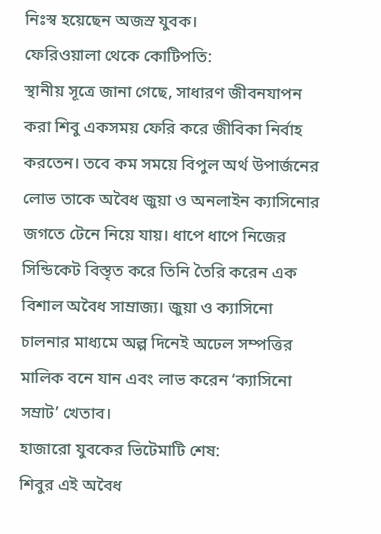নিঃস্ব হয়েছেন অজস্র যুবক।
ফেরিওয়ালা থেকে কোটিপতি:
স্থানীয় সূত্রে জানা গেছে, সাধারণ জীবনযাপন করা শিবু একসময় ফেরি করে জীবিকা নির্বাহ করতেন। তবে কম সময়ে বিপুল অর্থ উপার্জনের লোভ তাকে অবৈধ জুয়া ও অনলাইন ক্যাসিনোর জগতে টেনে নিয়ে যায়। ধাপে ধাপে নিজের সিন্ডিকেট বিস্তৃত করে তিনি তৈরি করেন এক বিশাল অবৈধ সাম্রাজ্য। জুয়া ও ক্যাসিনো চালনার মাধ্যমে অল্প দিনেই অঢেল সম্পত্তির মালিক বনে যান এবং লাভ করেন ‘ক্যাসিনো সম্রাট’ খেতাব।
হাজারো যুবকের ভিটেমাটি শেষ:
শিবুর এই অবৈধ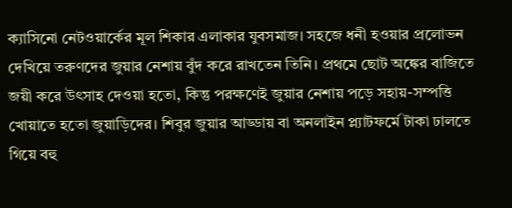ক্যাসিনো নেটওয়ার্কের মূল শিকার এলাকার যুবসমাজ। সহজে ধনী হওয়ার প্রলোভন দেখিয়ে তরুণদের জুয়ার নেশায় বুঁদ করে রাখতেন তিনি। প্রথমে ছোট অঙ্কের বাজিতে জয়ী করে উৎসাহ দেওয়া হতো, কিন্তু পরক্ষণেই জুয়ার নেশায় পড়ে সহায়-সম্পত্তি খোয়াতে হতো জুয়াড়িদের। শিবুর জুয়ার আড্ডায় বা অনলাইন প্ল্যাটফর্মে টাকা ঢালতে গিয়ে বহু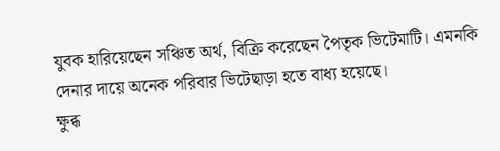যুবক হারিয়েছেন সঞ্চিত অর্থ, বিক্রি করেছেন পৈতৃক ভিটেমাটি। এমনকি দেনার দায়ে অনেক পরিবার ভিটেছাড়া হতে বাধ্য হয়েছে।
ক্ষুব্ধ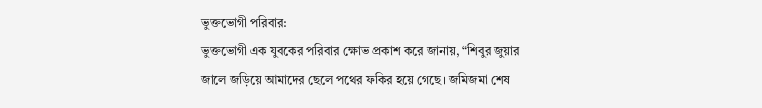ভুক্তভোগী পরিবার:
ভুক্তভোগী এক যুবকের পরিবার ক্ষোভ প্রকাশ করে জানায়, “শিবুর জুয়ার জালে জড়িয়ে আমাদের ছেলে পথের ফকির হয়ে গেছে। জমিজমা শেষ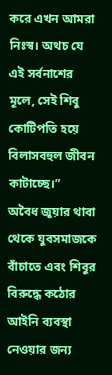করে এখন আমরা নিঃস্ব। অথচ যে এই সর্বনাশের মূলে, সেই শিবু কোটিপতি হয়ে বিলাসবহুল জীবন কাটাচ্ছে।”
অবৈধ জুয়ার থাবা থেকে যুবসমাজকে বাঁচাতে এবং শিবুর বিরুদ্ধে কঠোর আইনি ব্যবস্থা নেওয়ার জন্য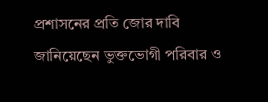প্রশাসনের প্রতি জোর দাবি জানিয়েছেন ভুক্তভোগী পরিবার ও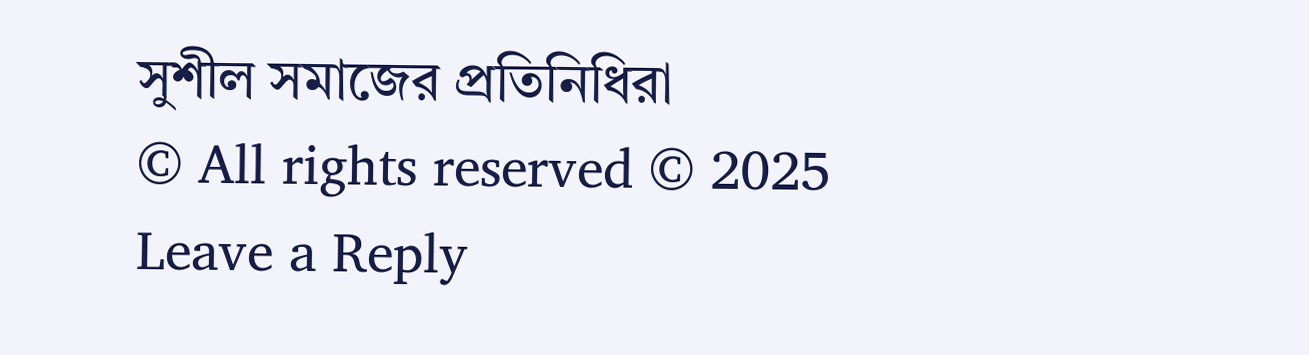সুশীল সমাজের প্রতিনিধিরা
© All rights reserved © 2025
Leave a Reply